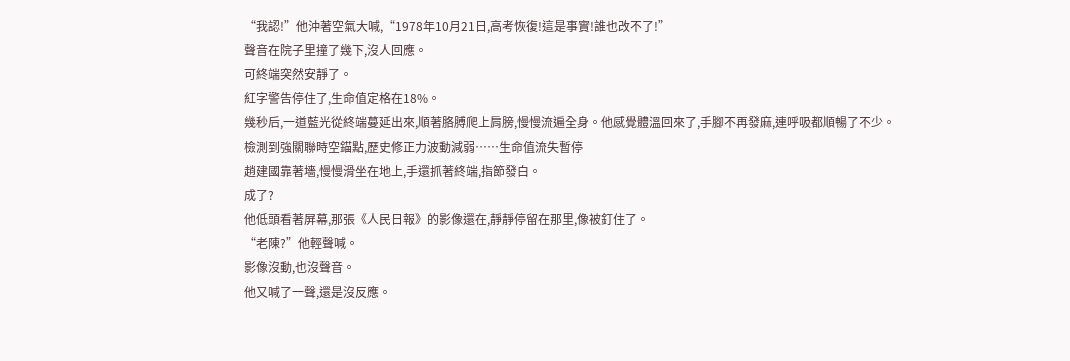“我認!”他沖著空氣大喊,“1978年10月21日,高考恢復!這是事實!誰也改不了!”
聲音在院子里撞了幾下,沒人回應。
可終端突然安靜了。
紅字警告停住了,生命值定格在18%。
幾秒后,一道藍光從終端蔓延出來,順著胳膊爬上肩膀,慢慢流遍全身。他感覺體溫回來了,手腳不再發麻,連呼吸都順暢了不少。
檢測到強關聯時空錨點,歷史修正力波動減弱……生命值流失暫停
趙建國靠著墻,慢慢滑坐在地上,手還抓著終端,指節發白。
成了?
他低頭看著屏幕,那張《人民日報》的影像還在,靜靜停留在那里,像被釘住了。
“老陳?”他輕聲喊。
影像沒動,也沒聲音。
他又喊了一聲,還是沒反應。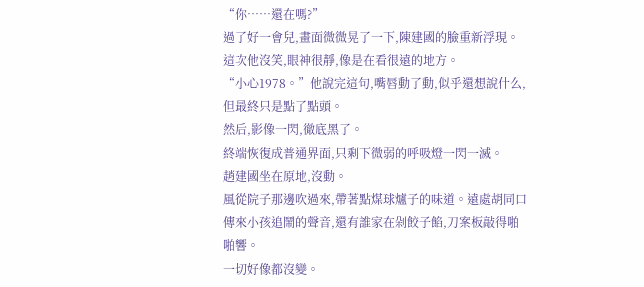“你……還在嗎?”
過了好一會兒,畫面微微晃了一下,陳建國的臉重新浮現。這次他沒笑,眼神很靜,像是在看很遠的地方。
“小心1978。”他說完這句,嘴唇動了動,似乎還想說什么,但最終只是點了點頭。
然后,影像一閃,徹底黑了。
終端恢復成普通界面,只剩下微弱的呼吸燈一閃一滅。
趙建國坐在原地,沒動。
風從院子那邊吹過來,帶著點煤球爐子的味道。遠處胡同口傳來小孩追鬧的聲音,還有誰家在剁餃子餡,刀案板敲得啪啪響。
一切好像都沒變。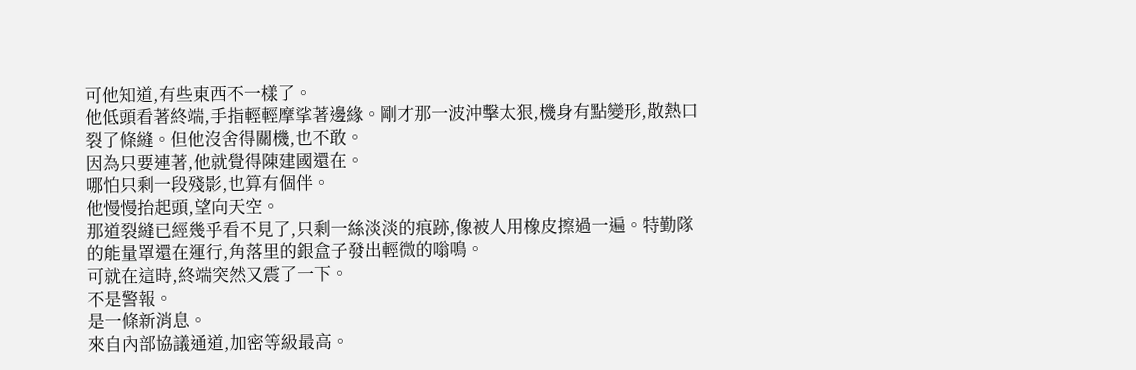可他知道,有些東西不一樣了。
他低頭看著終端,手指輕輕摩挲著邊緣。剛才那一波沖擊太狠,機身有點變形,散熱口裂了條縫。但他沒舍得關機,也不敢。
因為只要連著,他就覺得陳建國還在。
哪怕只剩一段殘影,也算有個伴。
他慢慢抬起頭,望向天空。
那道裂縫已經幾乎看不見了,只剩一絲淡淡的痕跡,像被人用橡皮擦過一遍。特勤隊的能量罩還在運行,角落里的銀盒子發出輕微的嗡鳴。
可就在這時,終端突然又震了一下。
不是警報。
是一條新消息。
來自內部協議通道,加密等級最高。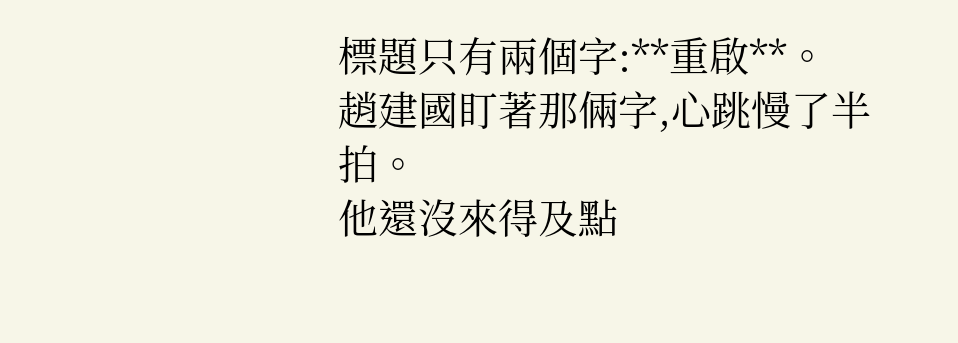標題只有兩個字:**重啟**。
趙建國盯著那倆字,心跳慢了半拍。
他還沒來得及點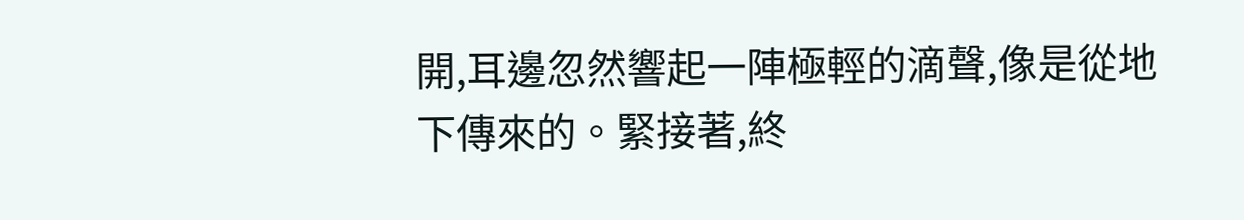開,耳邊忽然響起一陣極輕的滴聲,像是從地下傳來的。緊接著,終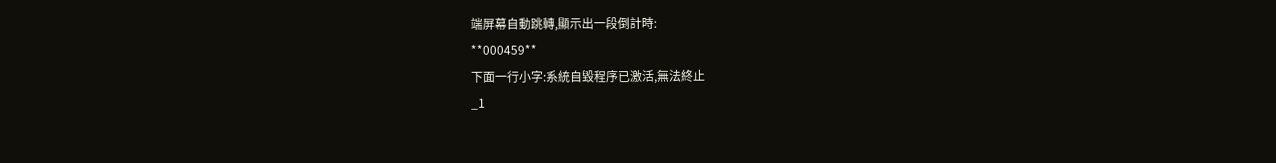端屏幕自動跳轉,顯示出一段倒計時:
**000459**
下面一行小字:系統自毀程序已激活,無法終止
_1